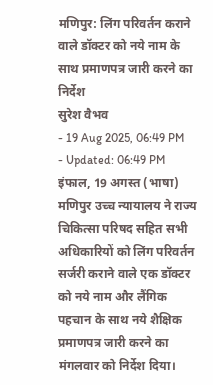मणिपुर: लिंग परिवर्तन कराने वाले डॉक्टर को नये नाम के साथ प्रमाणपत्र जारी करने का निर्देश
सुरेश वैभव
- 19 Aug 2025, 06:49 PM
- Updated: 06:49 PM
इंफाल, 19 अगस्त (भाषा) मणिपुर उच्च न्यायालय ने राज्य चिकित्सा परिषद सहित सभी अधिकारियों को लिंग परिवर्तन सर्जरी कराने वाले एक डॉक्टर को नये नाम और लैंगिक पहचान के साथ नये शैक्षिक प्रमाणपत्र जारी करने का मंगलवार को निर्देश दिया।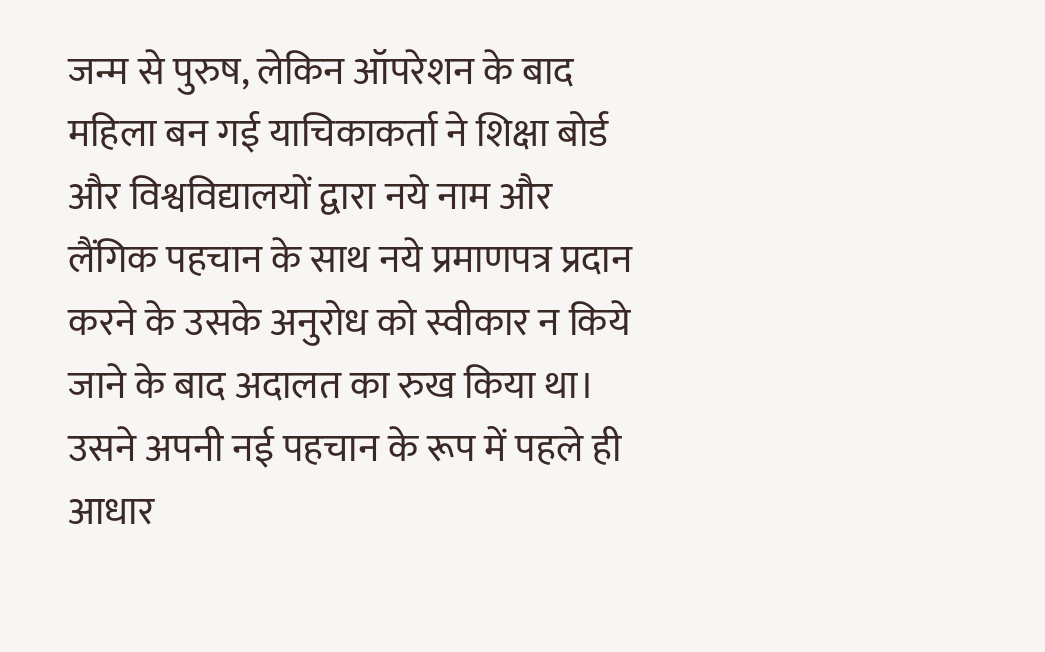जन्म से पुरुष, लेकिन ऑपरेशन के बाद महिला बन गई याचिकाकर्ता ने शिक्षा बोर्ड और विश्वविद्यालयों द्वारा नये नाम और लैंगिक पहचान के साथ नये प्रमाणपत्र प्रदान करने के उसके अनुरोध को स्वीकार न किये जाने के बाद अदालत का रुख किया था।
उसने अपनी नई पहचान के रूप में पहले ही आधार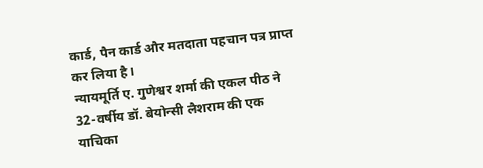कार्ड, पैन कार्ड और मतदाता पहचान पत्र प्राप्त कर लिया है।
न्यायमूर्ति ए. गुणेश्वर शर्मा की एकल पीठ ने 32-वर्षीय डॉ. बेयोन्सी लैशराम की एक याचिका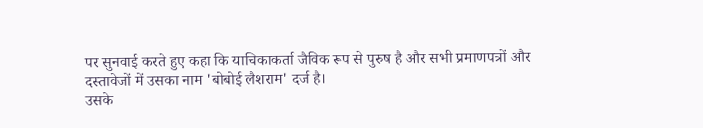पर सुनवाई करते हुए कहा कि याचिकाकर्ता जैविक रूप से पुरुष है और सभी प्रमाणपत्रों और दस्तावेजों में उसका नाम 'बोबोई लैशराम' दर्ज है।
उसके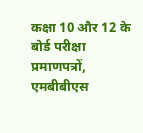कक्षा 10 और 12 के बोर्ड परीक्षा प्रमाणपत्रों, एमबीबीएस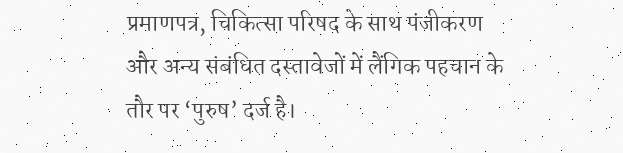प्रमाणपत्र, चिकित्सा परिषद के साथ पंजीकरण और अन्य संबंधित दस्तावेजों में लैंगिक पहचान के तौर पर ‘पुरुष’ दर्ज है।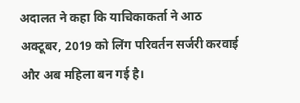अदालत ने कहा कि याचिकाकर्ता ने आठ अक्टूबर, 2019 को लिंग परिवर्तन सर्जरी करवाई और अब महिला बन गई है।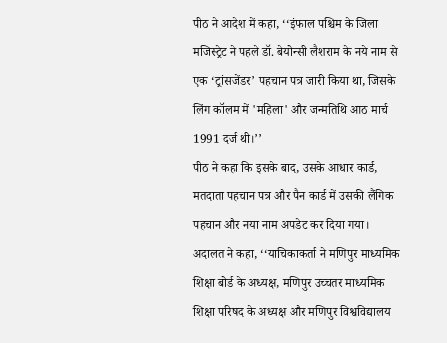पीठ ने आदेश में कहा, ‘‘इंफाल पश्चिम के जिला मजिस्ट्रेट ने पहले डॉ. बेयोन्सी लैशराम के नये नाम से एक ‘ट्रांसजेंडर’ पहचान पत्र जारी किया था, जिसके लिंग कॉलम में 'महिला' और जन्मतिथि आठ मार्च 1991 दर्ज थी।’’
पीठ ने कहा कि इसके बाद, उसके आधार कार्ड, मतदाता पहचान पत्र और पैन कार्ड में उसकी लैंगिक पहचान और नया नाम अपडेट कर दिया गया।
अदालत ने कहा, ‘‘याचिकाकर्ता ने मणिपुर माध्यमिक शिक्षा बोर्ड के अध्यक्ष, मणिपुर उच्चतर माध्यमिक शिक्षा परिषद के अध्यक्ष और मणिपुर विश्वविद्यालय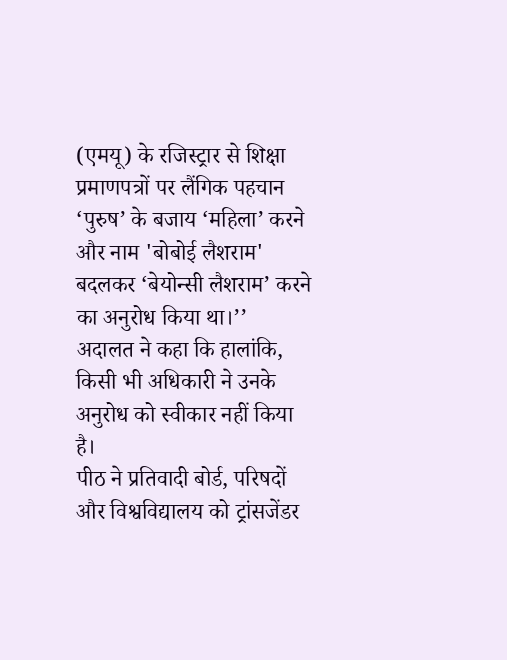(एमयू) के रजिस्ट्रार से शिक्षा प्रमाणपत्रों पर लैंगिक पहचान ‘पुरुष’ के बजाय ‘महिला’ करने और नाम 'बोबोई लैशराम' बदलकर ‘बेयोन्सी लैशराम’ करने का अनुरोध किया था।’’
अदालत ने कहा कि हालांकि, किसी भी अधिकारी ने उनके अनुरोध को स्वीकार नहीं किया है।
पीठ ने प्रतिवादी बोर्ड, परिषदों और विश्वविद्यालय को ट्रांसजेंडर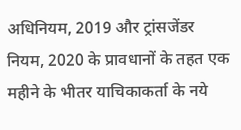अधिनियम, 2019 और ट्रांसजेंडर नियम, 2020 के प्रावधानों के तहत एक महीने के भीतर याचिकाकर्ता के नये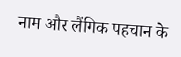नाम और लैंगिक पहचान के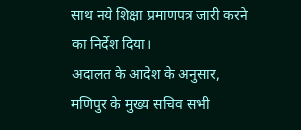साथ नये शिक्षा प्रमाणपत्र जारी करने का निर्देश दिया।
अदालत के आदेश के अनुसार, मणिपुर के मुख्य सचिव सभी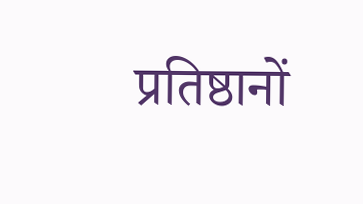प्रतिष्ठानों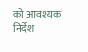को आवश्यक निर्देश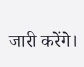जारी करेंगे।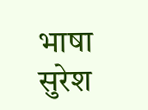भाषा सुरेश